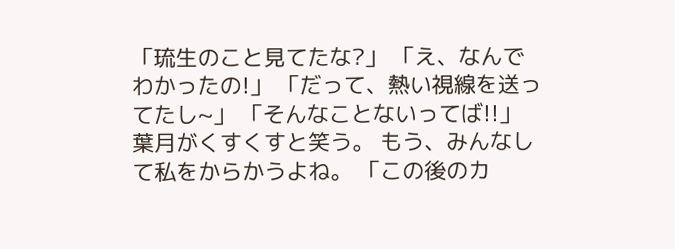「琉生のこと見てたな?」 「え、なんでわかったの!」 「だって、熱い視線を送ってたし~」 「そんなことないってば!!」 葉月がくすくすと笑う。 もう、みんなして私をからかうよね。 「この後のカ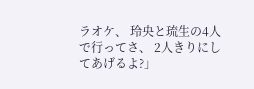ラオケ、 玲央と琉生の4人で行ってさ、 2人きりにしてあげるよ?」